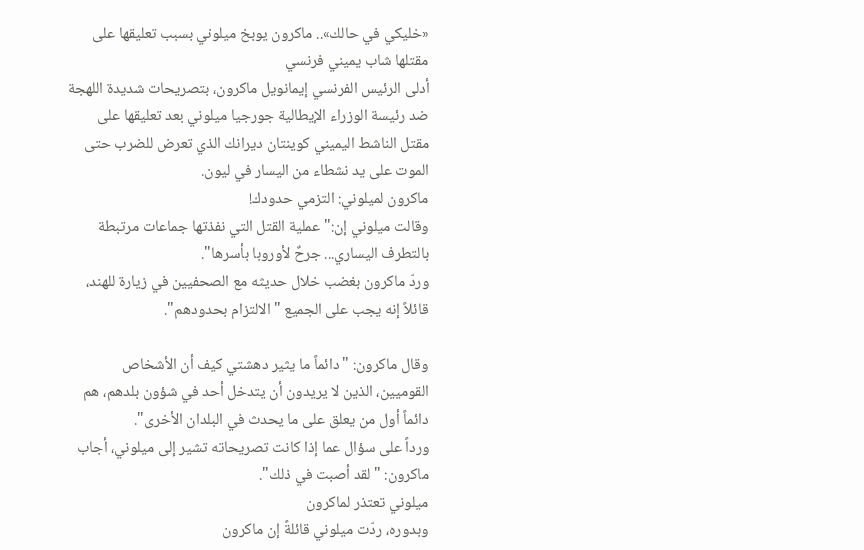«خليكي في حالك».. ماكرون يوبخ ميلوني بسبب تعليقها على مقتلها شاب يميني فرنسي
أدلى الرئيس الفرنسي إيمانويل ماكرون، بتصريحات شديدة اللهجة ضد رئيسة الوزراء الإيطالية جورجيا ميلوني بعد تعليقها على مقتل الناشط اليميني كوينتان ديرانك الذي تعرض للضرب حتى الموت على يد نشطاء من اليسار في ليون.
ماكرون لميلوني: التزمي حدودك!
وقالت ميلوني إن:" عملية القتل التي نفذتها جماعات مرتبطة بالتطرف اليساري... جرحٌ لأوروبا بأسرها".
وردّ ماكرون بغضب خلال حديثه مع الصحفيين في زيارة للهند، قائلاً إنه يجب على الجميع "الالتزام بحدودهم".

وقال ماكرون: "دائماً ما يثير دهشتي كيف أن الأشخاص القوميين، الذين لا يريدون أن يتدخل أحد في شؤون بلدهم، هم دائماً أول من يعلق على ما يحدث في البلدان الأخرى".
ورداً على سؤال عما إذا كانت تصريحاته تشير إلى ميلوني، أجاب ماكرون: "لقد أصبت في ذلك".
ميلوني تعتذر لماكرون
وبدوره، ردّت ميلوني قائلةً إن ماكرون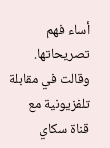أساء فهم تصريحاتها. وقالت في مقابلة تلفزيونية مع قناة سكاي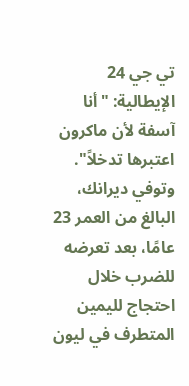تي جي 24 الإيطالية: "أنا آسفة لأن ماكرون اعتبرها تدخلاً".
وتوفي ديرانك، البالغ من العمر 23 عامًا، بعد تعرضه للضرب خلال احتجاج لليمين المتطرف في ليون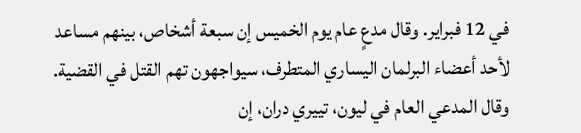في 12 فبراير. وقال مدعٍ عام يوم الخميس إن سبعة أشخاص، بينهم مساعد لأحد أعضاء البرلمان اليساري المتطرف، سيواجهون تهم القتل في القضية.
وقال المدعي العام في ليون، تييري دران، إن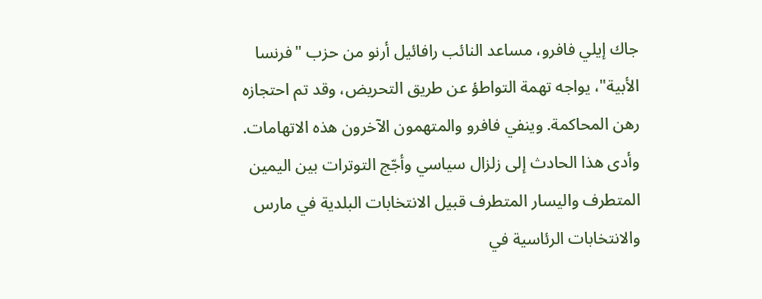جاك إيلي فافرو، مساعد النائب رافائيل أرنو من حزب "فرنسا الأبية"، يواجه تهمة التواطؤ عن طريق التحريض، وقد تم احتجازه رهن المحاكمة. وينفي فافرو والمتهمون الآخرون هذه الاتهامات.
وأدى هذا الحادث إلى زلزال سياسي وأجّج التوترات بين اليمين المتطرف واليسار المتطرف قبيل الانتخابات البلدية في مارس والانتخابات الرئاسية في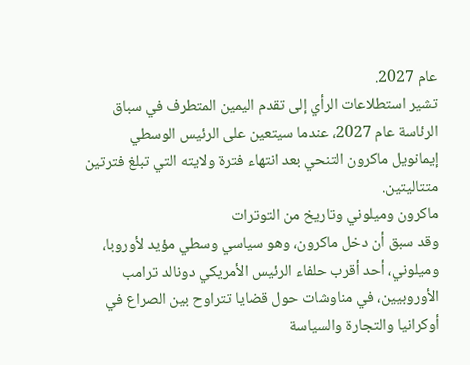عام 2027.
تشير استطلاعات الرأي إلى تقدم اليمين المتطرف في سباق الرئاسة عام 2027، عندما سيتعين على الرئيس الوسطي إيمانويل ماكرون التنحي بعد انتهاء فترة ولايته التي تبلغ فترتين متتاليتين.
ماكرون وميلوني وتاريخ من التوترات
وقد سبق أن دخل ماكرون، وهو سياسي وسطي مؤيد لأوروبا، وميلوني، أحد أقرب حلفاء الرئيس الأمريكي دونالد ترامب الأوروبيين، في مناوشات حول قضايا تتراوح بين الصراع في أوكرانيا والتجارة والسياسة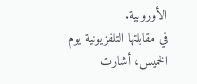الأوروبية.
في مقابلتها التلفزيونية يوم الخميس، أشارت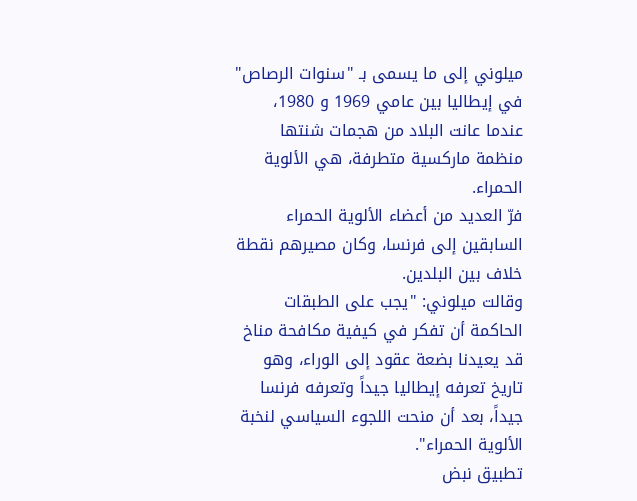ميلوني إلى ما يسمى بـ "سنوات الرصاص" في إيطاليا بين عامي 1969 و 1980، عندما عانت البلاد من هجمات شنتها منظمة ماركسية متطرفة، هي الألوية الحمراء.
فرّ العديد من أعضاء الألوية الحمراء السابقين إلى فرنسا، وكان مصيرهم نقطة خلاف بين البلدين.
وقالت ميلوني: "يجب على الطبقات الحاكمة أن تفكر في كيفية مكافحة مناخ قد يعيدنا بضعة عقود إلى الوراء، وهو تاريخ تعرفه إيطاليا جيداً وتعرفه فرنسا جيداً، بعد أن منحت اللجوء السياسي لنخبة الألوية الحمراء".
تطبيق نبض